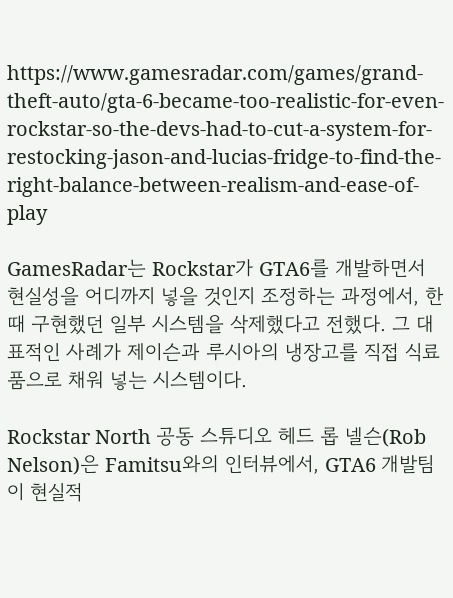https://www.gamesradar.com/games/grand-theft-auto/gta-6-became-too-realistic-for-even-rockstar-so-the-devs-had-to-cut-a-system-for-restocking-jason-and-lucias-fridge-to-find-the-right-balance-between-realism-and-ease-of-play

GamesRadar는 Rockstar가 GTA6를 개발하면서 현실성을 어디까지 넣을 것인지 조정하는 과정에서, 한때 구현했던 일부 시스템을 삭제했다고 전했다. 그 대표적인 사례가 제이슨과 루시아의 냉장고를 직접 식료품으로 채워 넣는 시스템이다.

Rockstar North 공동 스튜디오 헤드 롭 넬슨(Rob Nelson)은 Famitsu와의 인터뷰에서, GTA6 개발팀이 현실적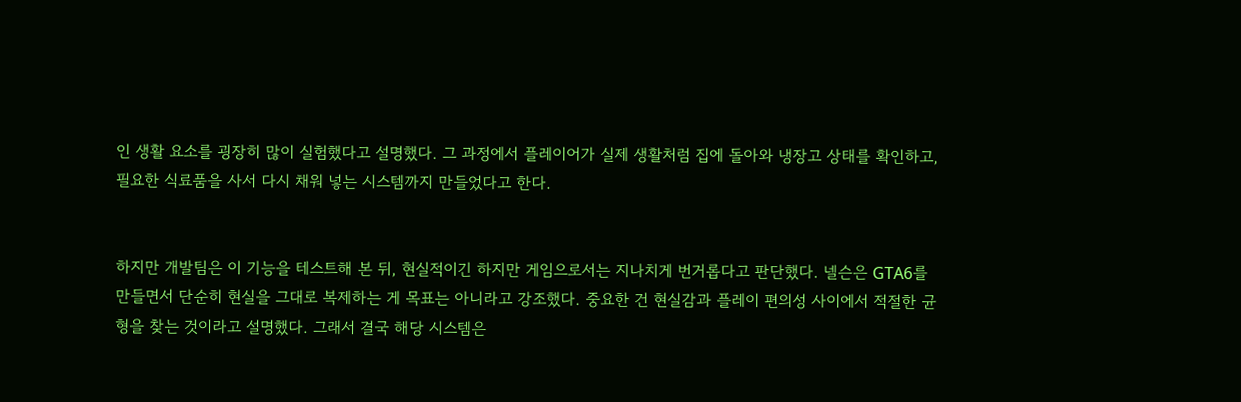인 생활 요소를 굉장히 많이 실험했다고 설명했다. 그 과정에서 플레이어가 실제 생활처럼 집에 돌아와 냉장고 상태를 확인하고, 필요한 식료품을 사서 다시 채워 넣는 시스템까지 만들었다고 한다.


하지만 개발팀은 이 기능을 테스트해 본 뒤, 현실적이긴 하지만 게임으로서는 지나치게 번거롭다고 판단했다. 넬슨은 GTA6를 만들면서 단순히 현실을 그대로 복제하는 게 목표는 아니라고 강조했다. 중요한 건 현실감과 플레이 편의성 사이에서 적절한 균형을 찾는 것이라고 설명했다. 그래서 결국 해당 시스템은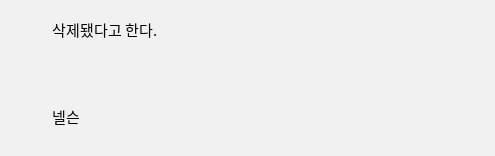삭제됐다고 한다.


넬슨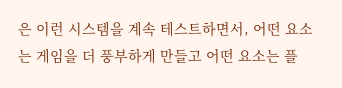은 이런 시스템을 계속 테스트하면서, 어떤 요소는 게임을 더 풍부하게 만들고 어떤 요소는 플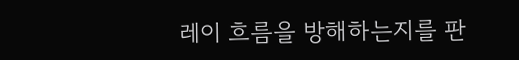레이 흐름을 방해하는지를 판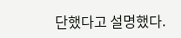단했다고 설명했다.